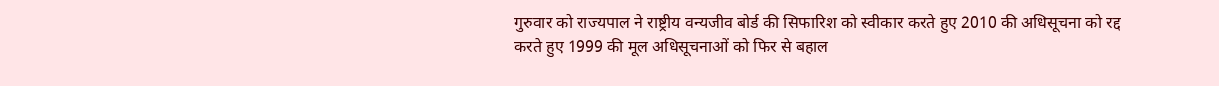गुरुवार को राज्यपाल ने राष्ट्रीय वन्यजीव बोर्ड की सिफारिश को स्वीकार करते हुए 2010 की अधिसूचना को रद्द करते हुए 1999 की मूल अधिसूचनाओं को फिर से बहाल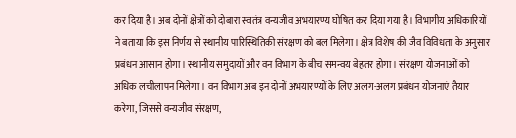कर दिया है। अब दोनों क्षेत्रों को दोबारा स्वतंत्र वन्यजीव अभयारण्य घोषित कर दिया गया है। विभागीय अधिकारियों ने बताया कि इस निर्णय से स्थानीय पारिस्थितिकी संरक्षण को बल मिलेगा। क्षेत्र विशेष की जैव विविधता के अनुसार प्रबंधन आसान होगा। स्थानीय समुदायों और वन विभाग के बीच समन्वय बेहतर होगा। संरक्षण योजनाओं को अधिक लचीलापन मिलेगा। वन विभाग अब इन दोनों अभयारण्यों के लिए अलग-अलग प्रबंधन योजनाएं तैयार करेगा, जिससे वन्यजीव संरक्षण,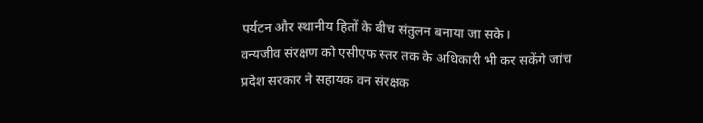पर्यटन और स्थानीय हितों के बीच संतुलन बनाया जा सके।
वन्यजीव संरक्षण को एसीएफ स्तर तक के अधिकारी भी कर सकेंगे जांच
प्रदेश सरकार ने सहायक वन संरक्षक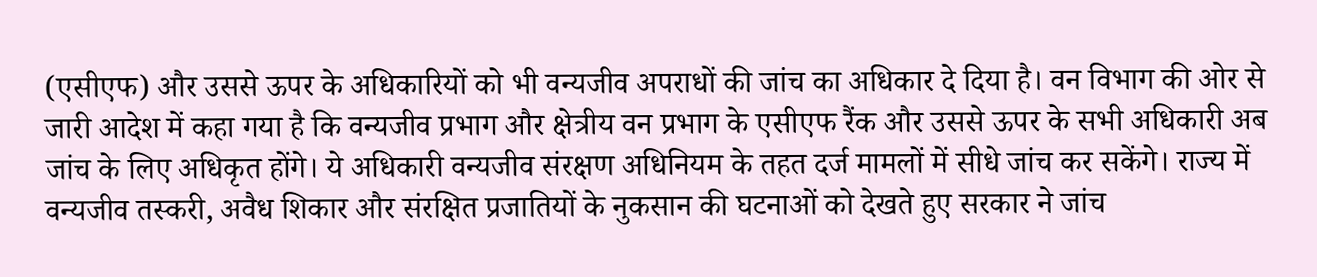(एसीएफ) और उससे ऊपर के अधिकारियों को भी वन्यजीव अपराधों की जांच का अधिकार दे दिया है। वन विभाग की ओर से जारी आदेश में कहा गया है कि वन्यजीव प्रभाग और क्षेत्रीय वन प्रभाग के एसीएफ रैंक और उससे ऊपर के सभी अधिकारी अब जांच के लिए अधिकृत होंगे। ये अधिकारी वन्यजीव संरक्षण अधिनियम के तहत दर्ज मामलों में सीधे जांच कर सकेंगे। राज्य में वन्यजीव तस्करी, अवैध शिकार और संरक्षित प्रजातियों के नुकसान की घटनाओं को देखते हुए सरकार ने जांच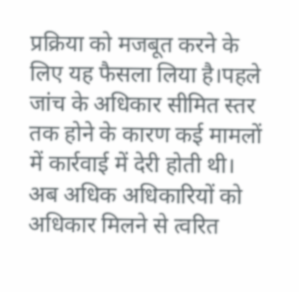प्रक्रिया को मजबूत करने के लिए यह फैसला लिया है।पहले जांच के अधिकार सीमित स्तर तक होने के कारण कई मामलों में कार्रवाई में देरी होती थी। अब अधिक अधिकारियों को अधिकार मिलने से त्वरित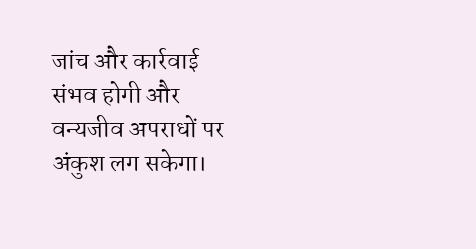जांच और कार्रवाई संभव होगी और वन्यजीव अपराधों पर अंकुश लग सकेगा।